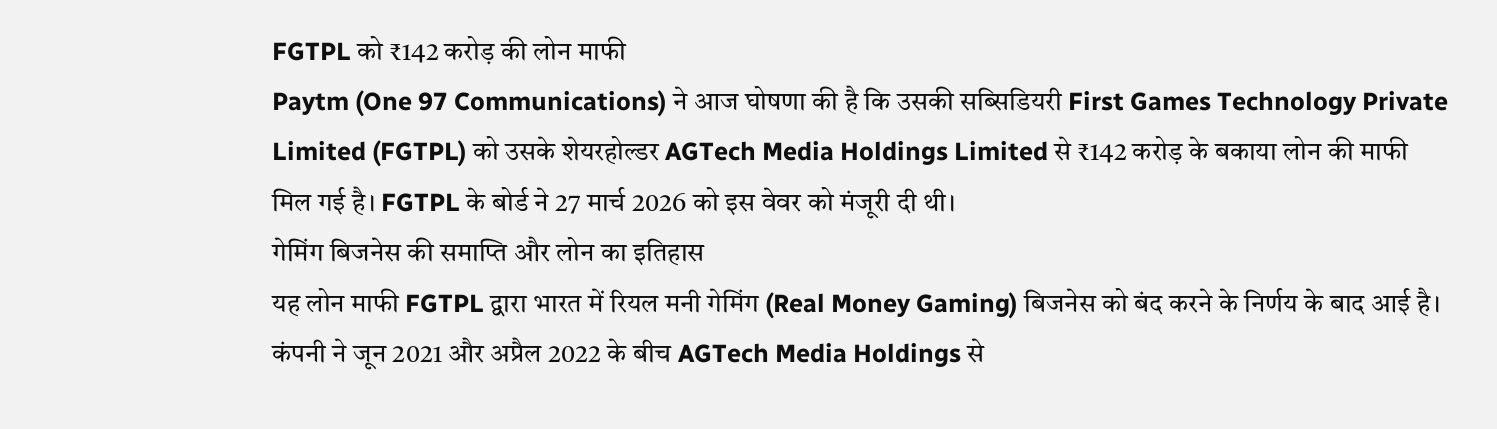FGTPL को ₹142 करोड़ की लोन माफी
Paytm (One 97 Communications) ने आज घोषणा की है कि उसकी सब्सिडियरी First Games Technology Private Limited (FGTPL) को उसके शेयरहोल्डर AGTech Media Holdings Limited से ₹142 करोड़ के बकाया लोन की माफी मिल गई है। FGTPL के बोर्ड ने 27 मार्च 2026 को इस वेवर को मंजूरी दी थी।
गेमिंग बिजनेस की समाप्ति और लोन का इतिहास
यह लोन माफी FGTPL द्वारा भारत में रियल मनी गेमिंग (Real Money Gaming) बिजनेस को बंद करने के निर्णय के बाद आई है। कंपनी ने जून 2021 और अप्रैल 2022 के बीच AGTech Media Holdings से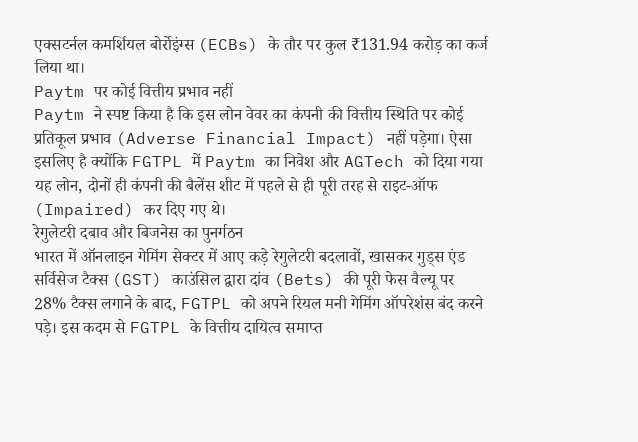एक्सटर्नल कमर्शियल बोर्रोइंग्स (ECBs) के तौर पर कुल ₹131.94 करोड़ का कर्ज लिया था।
Paytm पर कोई वित्तीय प्रभाव नहीं
Paytm ने स्पष्ट किया है कि इस लोन वेवर का कंपनी की वित्तीय स्थिति पर कोई प्रतिकूल प्रभाव (Adverse Financial Impact) नहीं पड़ेगा। ऐसा इसलिए है क्योंकि FGTPL में Paytm का निवेश और AGTech को दिया गया यह लोन, दोनों ही कंपनी की बैलेंस शीट में पहले से ही पूरी तरह से राइट-ऑफ (Impaired) कर दिए गए थे।
रेगुलेटरी दबाव और बिजनेस का पुनर्गठन
भारत में ऑनलाइन गेमिंग सेक्टर में आए कड़े रेगुलेटरी बदलावों, खासकर गुड्स एंड सर्विसेज टैक्स (GST) काउंसिल द्वारा दांव (Bets) की पूरी फेस वैल्यू पर 28% टैक्स लगाने के बाद, FGTPL को अपने रियल मनी गेमिंग ऑपरेशंस बंद करने पड़े। इस कदम से FGTPL के वित्तीय दायित्व समाप्त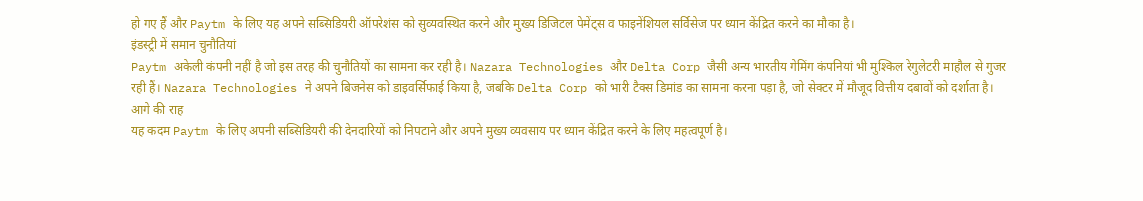हो गए हैं और Paytm के लिए यह अपने सब्सिडियरी ऑपरेशंस को सुव्यवस्थित करने और मुख्य डिजिटल पेमेंट्स व फाइनेंशियल सर्विसेज पर ध्यान केंद्रित करने का मौका है।
इंडस्ट्री में समान चुनौतियां
Paytm अकेली कंपनी नहीं है जो इस तरह की चुनौतियों का सामना कर रही है। Nazara Technologies और Delta Corp जैसी अन्य भारतीय गेमिंग कंपनियां भी मुश्किल रेगुलेटरी माहौल से गुजर रही हैं। Nazara Technologies ने अपने बिजनेस को डाइवर्सिफाई किया है, जबकि Delta Corp को भारी टैक्स डिमांड का सामना करना पड़ा है, जो सेक्टर में मौजूद वित्तीय दबावों को दर्शाता है।
आगे की राह
यह कदम Paytm के लिए अपनी सब्सिडियरी की देनदारियों को निपटाने और अपने मुख्य व्यवसाय पर ध्यान केंद्रित करने के लिए महत्वपूर्ण है।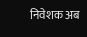निवेशक अब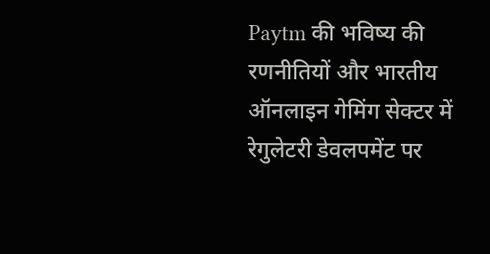Paytm की भविष्य की रणनीतियों और भारतीय ऑनलाइन गेमिंग सेक्टर में रेगुलेटरी डेवलपमेंट पर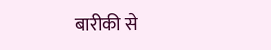बारीकी से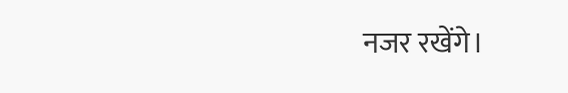नजर रखेंगे।